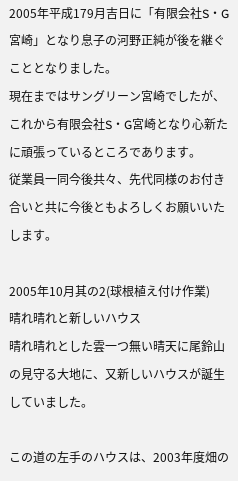2005年平成179月吉日に「有限会社S・G宮崎」となり息子の河野正純が後を継ぐこととなりました。
現在まではサングリーン宮崎でしたが、これから有限会社S・G宮崎となり心新たに頑張っているところであります。
従業員一同今後共々、先代同様のお付き合いと共に今後ともよろしくお願いいたします。

2005年10月其の2(球根植え付け作業)
晴れ晴れと新しいハウス
晴れ晴れとした雲一つ無い晴天に尾鈴山の見守る大地に、又新しいハウスが誕生していました。

この道の左手のハウスは、2003年度畑の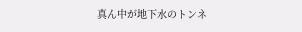真ん中が地下水のトンネ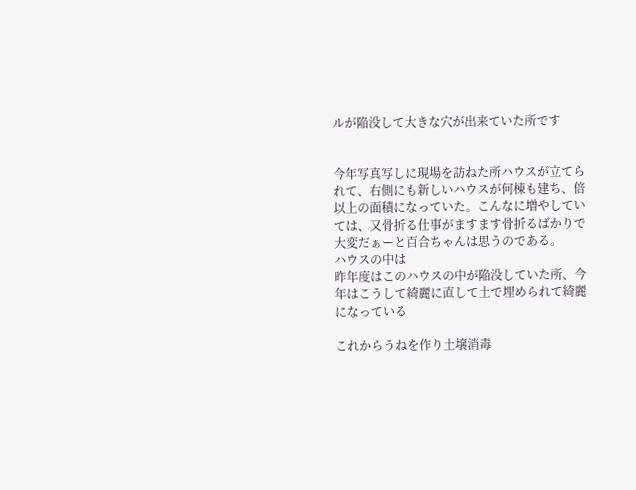ルが陥没して大きな穴が出来ていた所です


今年写真写しに現場を訪ねた所ハウスが立てられて、右側にも新しいハウスが何棟も建ち、倍以上の面積になっていた。こんなに増やしていては、又骨折る仕事がますます骨折るばかりで大変だぁーと百合ちゃんは思うのである。
ハウスの中は
昨年度はこのハウスの中が陥没していた所、今年はこうして綺麗に直して土で埋められて綺麗になっている

これからうねを作り土壌消毒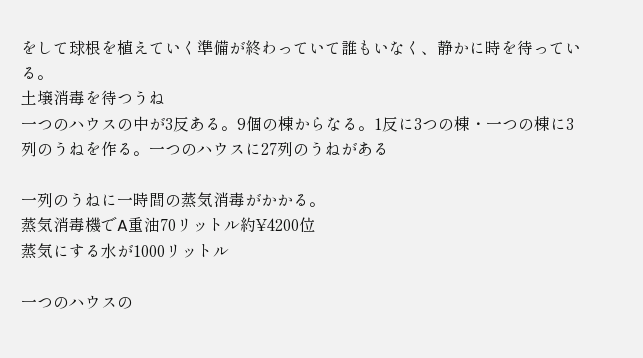をして球根を植えていく準備が終わっていて誰もいなく、静かに時を待っている。
土壌消毒を待つうね
一つのハウスの中が3反ある。9個の棟からなる。1反に3つの棟・一つの棟に3列のうねを作る。一つのハウスに27列のうねがある

一列のうねに一時間の蒸気消毒がかかる。
蒸気消毒機でA重油70リットル約¥4200位
蒸気にする水が1000リットル

一つのハウスの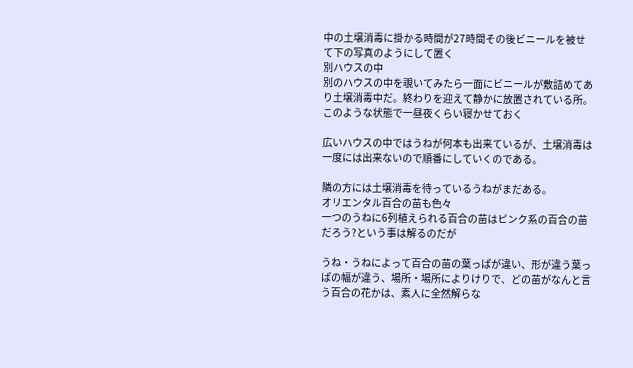中の土壌消毒に掛かる時間が27時間その後ビニールを被せて下の写真のようにして置く
別ハウスの中
別のハウスの中を覗いてみたら一面にビニールが敷詰めてあり土壌消毒中だ。終わりを迎えて静かに放置されている所。このような状態で一昼夜くらい寝かせておく

広いハウスの中ではうねが何本も出来ているが、土壌消毒は一度には出来ないので順番にしていくのである。

隣の方には土壌消毒を待っているうねがまだある。
オリエンタル百合の苗も色々
一つのうねに6列植えられる百合の苗はピンク系の百合の苗だろう?という事は解るのだが

うね・うねによって百合の苗の葉っぱが違い、形が違う葉っぱの幅が違う、場所・場所によりけりで、どの苗がなんと言う百合の花かは、素人に全然解らな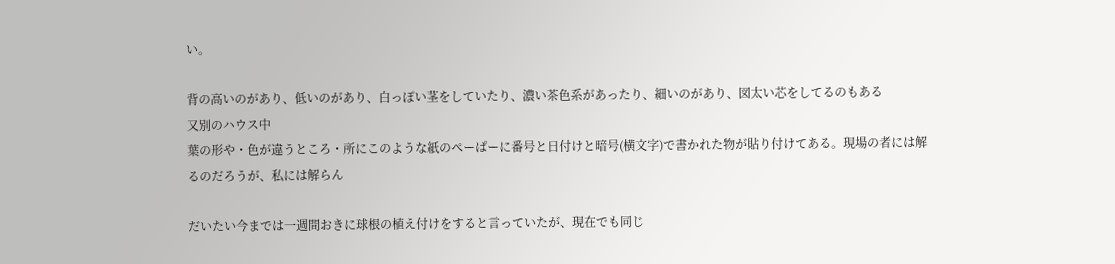い。

背の高いのがあり、低いのがあり、白っぽい茎をしていたり、濃い茶色系があったり、細いのがあり、図太い芯をしてるのもある
又別のハウス中
葉の形や・色が違うところ・所にこのような紙のぺーぱーに番号と日付けと暗号(横文字)で書かれた物が貼り付けてある。現場の者には解るのだろうが、私には解らん

だいたい今までは一週間おきに球根の植え付けをすると言っていたが、現在でも同じ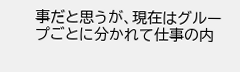事だと思うが、現在はグループごとに分かれて仕事の内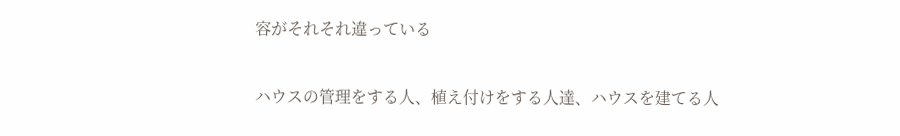容がそれそれ違っている

ハウスの管理をする人、植え付けをする人達、ハウスを建てる人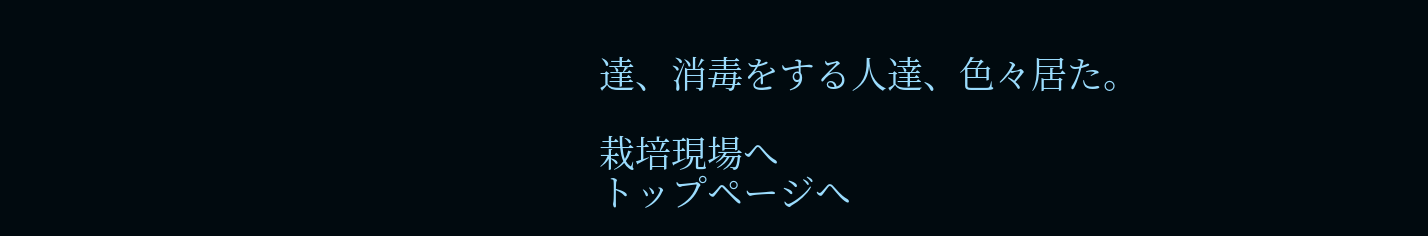達、消毒をする人達、色々居た。

栽培現場へ
トップページへ